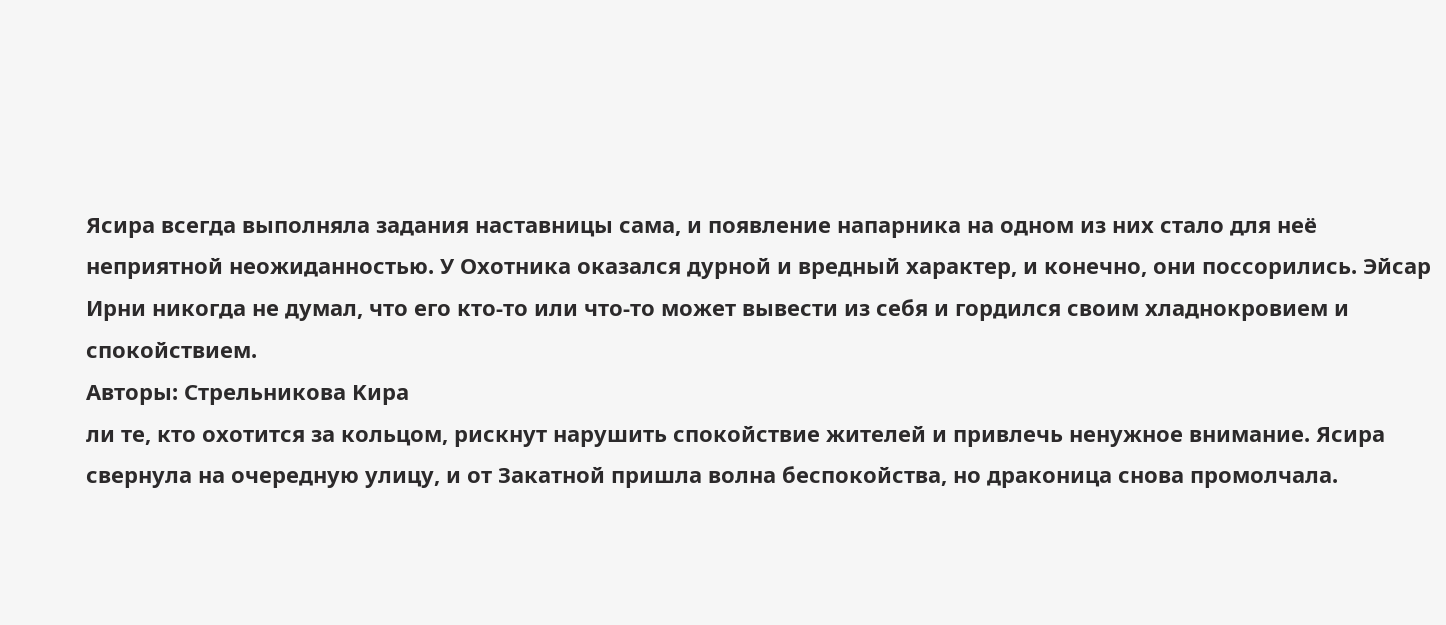Ясира всегда выполняла задания наставницы сама, и появление напарника на одном из них стало для неё неприятной неожиданностью. У Охотника оказался дурной и вредный характер, и конечно, они поссорились. Эйсар Ирни никогда не думал, что его кто-то или что-то может вывести из себя и гордился своим хладнокровием и спокойствием.
Авторы: Стрeльникoва Kирa
ли те, кто охотится за кольцом, рискнут нарушить спокойствие жителей и привлечь ненужное внимание. Ясира свернула на очередную улицу, и от Закатной пришла волна беспокойства, но драконица снова промолчала.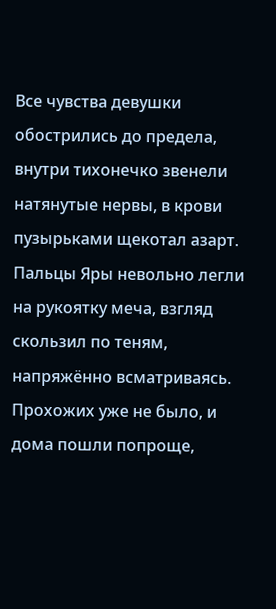Все чувства девушки обострились до предела, внутри тихонечко звенели натянутые нервы, в крови пузырьками щекотал азарт. Пальцы Яры невольно легли на рукоятку меча, взгляд скользил по теням, напряжённо всматриваясь. Прохожих уже не было, и дома пошли попроще,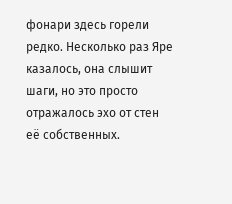фонари здесь горели редко. Несколько раз Яре казалось, она слышит шаги, но это просто отражалось эхо от стен её собственных.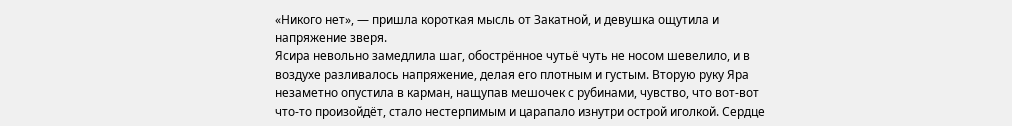«Никого нет», — пришла короткая мысль от Закатной, и девушка ощутила и напряжение зверя.
Ясира невольно замедлила шаг, обострённое чутьё чуть не носом шевелило, и в воздухе разливалось напряжение, делая его плотным и густым. Вторую руку Яра незаметно опустила в карман, нащупав мешочек с рубинами, чувство, что вот-вот что-то произойдёт, стало нестерпимым и царапало изнутри острой иголкой. Сердце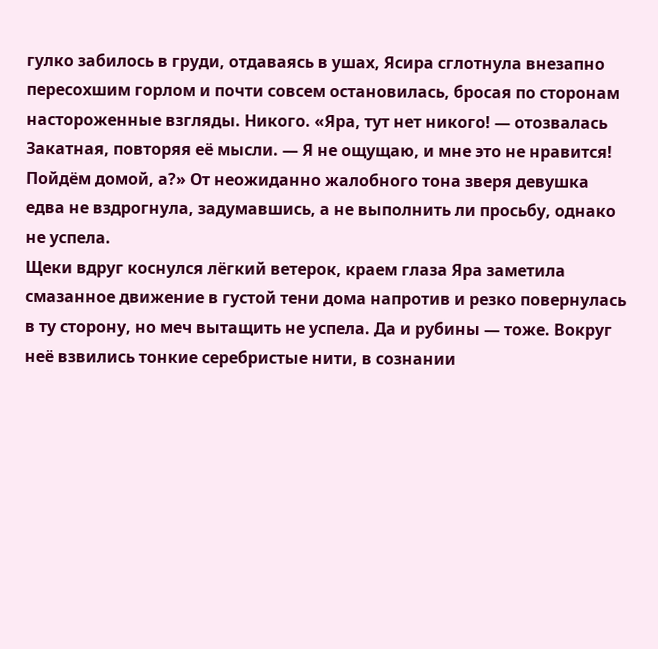гулко забилось в груди, отдаваясь в ушах, Ясира сглотнула внезапно пересохшим горлом и почти совсем остановилась, бросая по сторонам настороженные взгляды. Никого. «Яра, тут нет никого! — отозвалась Закатная, повторяя её мысли. — Я не ощущаю, и мне это не нравится! Пойдём домой, а?» От неожиданно жалобного тона зверя девушка едва не вздрогнула, задумавшись, а не выполнить ли просьбу, однако не успела.
Щеки вдруг коснулся лёгкий ветерок, краем глаза Яра заметила смазанное движение в густой тени дома напротив и резко повернулась в ту сторону, но меч вытащить не успела. Да и рубины — тоже. Вокруг неё взвились тонкие серебристые нити, в сознании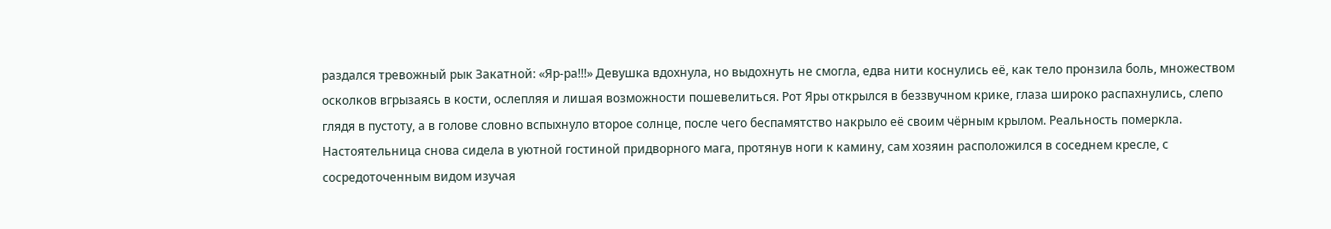раздался тревожный рык Закатной: «Яр-ра!!!» Девушка вдохнула, но выдохнуть не смогла, едва нити коснулись её, как тело пронзила боль, множеством осколков вгрызаясь в кости, ослепляя и лишая возможности пошевелиться. Рот Яры открылся в беззвучном крике, глаза широко распахнулись, слепо глядя в пустоту, а в голове словно вспыхнуло второе солнце, после чего беспамятство накрыло её своим чёрным крылом. Реальность померкла.
Настоятельница снова сидела в уютной гостиной придворного мага, протянув ноги к камину, сам хозяин расположился в соседнем кресле, с сосредоточенным видом изучая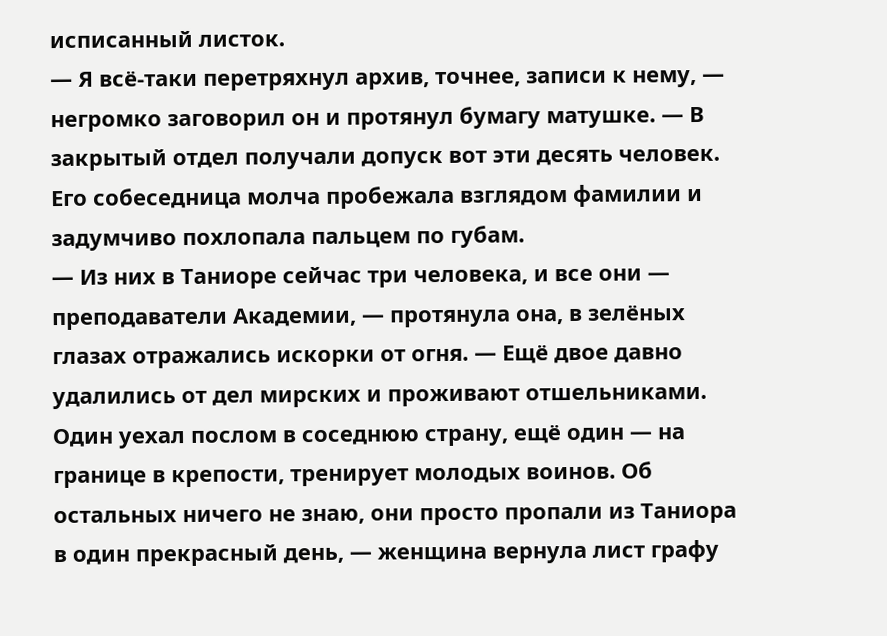исписанный листок.
— Я всё-таки перетряхнул архив, точнее, записи к нему, — негромко заговорил он и протянул бумагу матушке. — В закрытый отдел получали допуск вот эти десять человек.
Его собеседница молча пробежала взглядом фамилии и задумчиво похлопала пальцем по губам.
— Из них в Таниоре сейчас три человека, и все они — преподаватели Академии, — протянула она, в зелёных глазах отражались искорки от огня. — Ещё двое давно удалились от дел мирских и проживают отшельниками. Один уехал послом в соседнюю страну, ещё один — на границе в крепости, тренирует молодых воинов. Об остальных ничего не знаю, они просто пропали из Таниора в один прекрасный день, — женщина вернула лист графу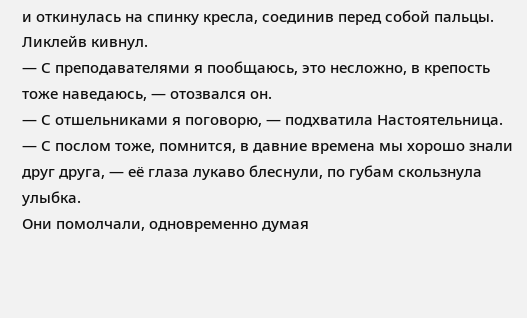и откинулась на спинку кресла, соединив перед собой пальцы.
Ликлейв кивнул.
— С преподавателями я пообщаюсь, это несложно, в крепость тоже наведаюсь, — отозвался он.
— С отшельниками я поговорю, — подхватила Настоятельница. — С послом тоже, помнится, в давние времена мы хорошо знали друг друга, — её глаза лукаво блеснули, по губам скользнула улыбка.
Они помолчали, одновременно думая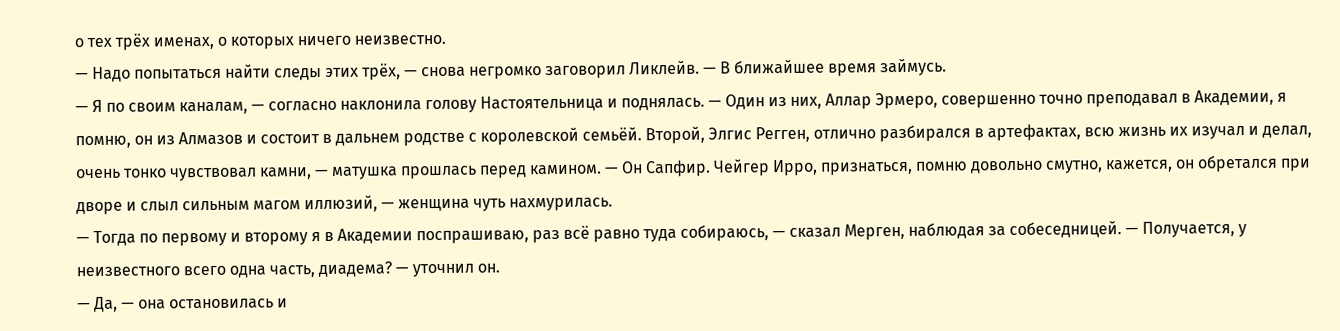о тех трёх именах, о которых ничего неизвестно.
— Надо попытаться найти следы этих трёх, — снова негромко заговорил Ликлейв. — В ближайшее время займусь.
— Я по своим каналам, — согласно наклонила голову Настоятельница и поднялась. — Один из них, Аллар Эрмеро, совершенно точно преподавал в Академии, я помню, он из Алмазов и состоит в дальнем родстве с королевской семьёй. Второй, Элгис Регген, отлично разбирался в артефактах, всю жизнь их изучал и делал, очень тонко чувствовал камни, — матушка прошлась перед камином. — Он Сапфир. Чейгер Ирро, признаться, помню довольно смутно, кажется, он обретался при дворе и слыл сильным магом иллюзий, — женщина чуть нахмурилась.
— Тогда по первому и второму я в Академии поспрашиваю, раз всё равно туда собираюсь, — сказал Мерген, наблюдая за собеседницей. — Получается, у неизвестного всего одна часть, диадема? — уточнил он.
— Да, — она остановилась и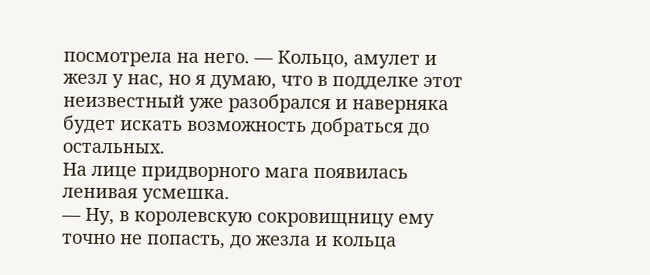посмотрела на него. — Кольцо, амулет и жезл у нас, но я думаю, что в подделке этот неизвестный уже разобрался и наверняка будет искать возможность добраться до остальных.
На лице придворного мага появилась ленивая усмешка.
— Ну, в королевскую сокровищницу ему точно не попасть, до жезла и кольца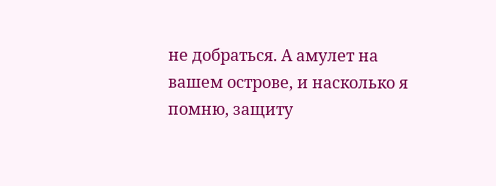не добраться. А амулет на вашем острове, и насколько я помню, защиту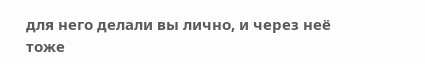для него делали вы лично, и через неё тоже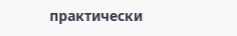практически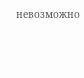невозможно